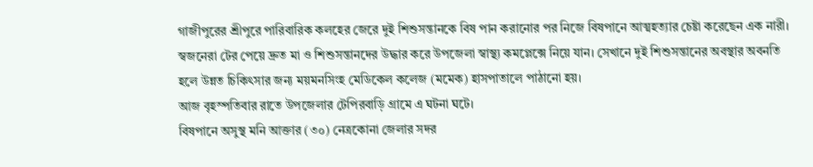গাজীপুরের শ্রীপুরে পারিবারিক কলহের জেরে দুই শিশুসন্তানকে বিষ পান করানোর পর নিজে বিষপানে আত্মহত্যার চেষ্টা করেছেন এক নারী। স্বজনেরা টের পেয়ে দ্রুত মা ও শিশুসন্তানদের উদ্ধার করে উপজেলা স্বাস্থ্য কমপ্লেক্সে নিয়ে যান। সেখানে দুই শিশুসন্তানের অবস্থার অবনতি হলে উন্নত চিকিৎসার জন্য ময়মনসিংহ মেডিকেল কলেজ (মমেক) হাসপাতালে পাঠানো হয়।
আজ বৃহস্পতিবার রাতে উপজেলার টেপিরবাড়ি গ্রামে এ ঘটনা ঘটে।
বিষপানে অসুস্থ মনি আক্তার (৩০) নেত্রকোনা জেলার সদর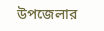উপজেলার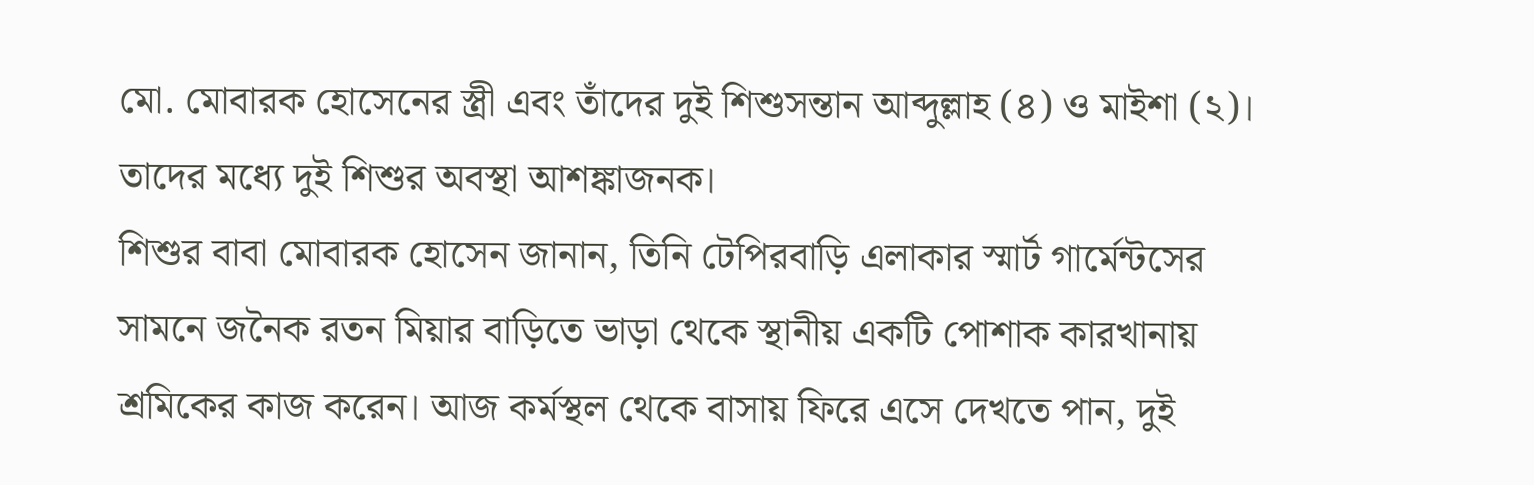মো. মোবারক হোসেনের স্ত্রী এবং তাঁদের দুই শিশুসন্তান আব্দুল্লাহ (৪) ও মাইশা (২)। তাদের মধ্যে দুই শিশুর অবস্থা আশঙ্কাজনক।
শিশুর বাবা মোবারক হোসেন জানান, তিনি টেপিরবাড়ি এলাকার স্মার্ট গার্মেন্টসের সামনে জনৈক রতন মিয়ার বাড়িতে ভাড়া থেকে স্থানীয় একটি পোশাক কারখানায় শ্রমিকের কাজ করেন। আজ কর্মস্থল থেকে বাসায় ফিরে এসে দেখতে পান, দুই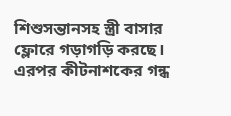শিশুসন্তানসহ স্ত্রী বাসার ফ্লোরে গড়াগড়ি করছে। এরপর কীটনাশকের গন্ধ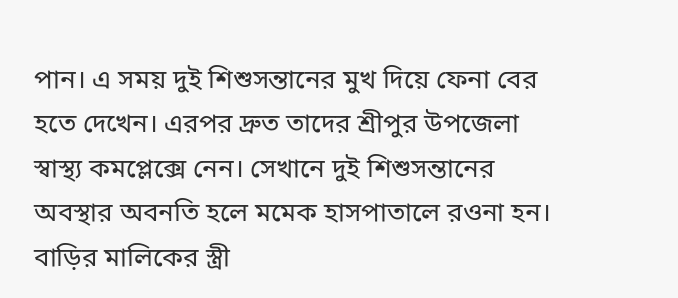পান। এ সময় দুই শিশুসন্তানের মুখ দিয়ে ফেনা বের হতে দেখেন। এরপর দ্রুত তাদের শ্রীপুর উপজেলা স্বাস্থ্য কমপ্লেক্সে নেন। সেখানে দুই শিশুসন্তানের অবস্থার অবনতি হলে মমেক হাসপাতালে রওনা হন।
বাড়ির মালিকের স্ত্রী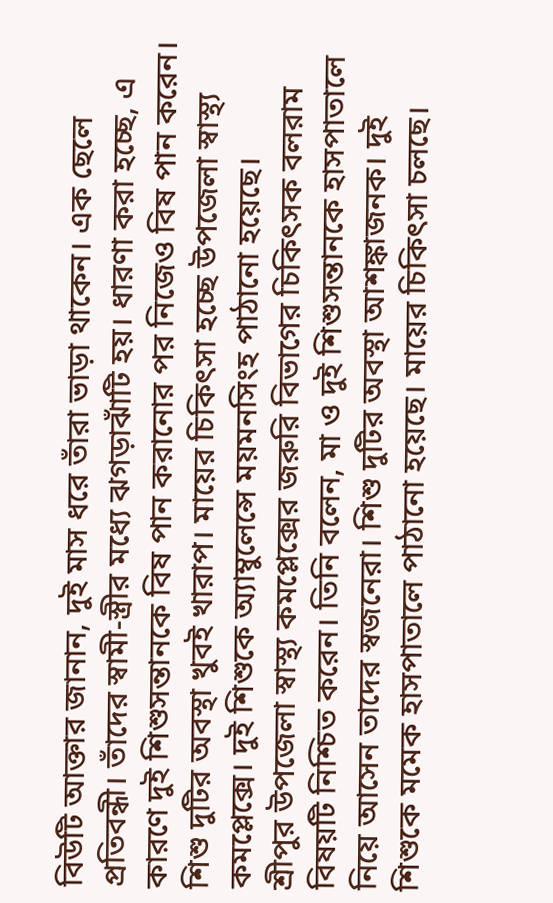বিউটি আক্তার জানান, দুই মাস ধরে তাঁরা ভাড়া থাকেন। এক ছেলে প্রতিবন্ধী। তাঁদের স্বামী-স্ত্রীর মধ্যে ঝগড়াঝাঁটি হয়। ধারণা করা হচ্ছে, এ কারণে দুই শিশুসন্তানকে বিষ পান করানোর পর নিজেও বিষ পান করেন। শিশু দুটির অবস্থা খুবই খারাপ। মায়ের চিকিৎসা হচ্ছে উপজেলা স্বাস্থ্য কমপ্লেক্সে। দুই শিশুকে অ্যাম্বুলেন্সে ময়মনসিংহ পাঠানো হয়েছে।
শ্রীপুর উপজেলা স্বাস্থ্য কমপ্লেক্সের জরুরি বিভাগের চিকিৎসক বলরাম বিষয়টি নিশ্চিত করেন। তিনি বলেন, মা ও দুই শিশুসন্তানকে হাসপাতালে নিয়ে আসেন তাদের স্বজনেরা। শিশু দুটির অবস্থা আশঙ্কাজনক। দুই শিশুকে মমেক হাসপাতালে পাঠানো হয়েছে। মায়ের চিকিৎসা চলছে।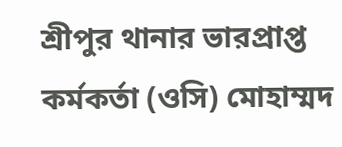শ্রীপুর থানার ভারপ্রাপ্ত কর্মকর্তা (ওসি) মোহাম্মদ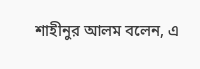শাহীনুর আলম বলেন, এ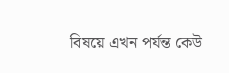বিষয়ে এখন পর্যন্ত কেউ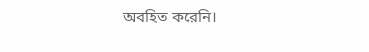অবহিত করেনি।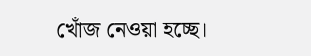খোঁজ নেওয়া হচ্ছে।